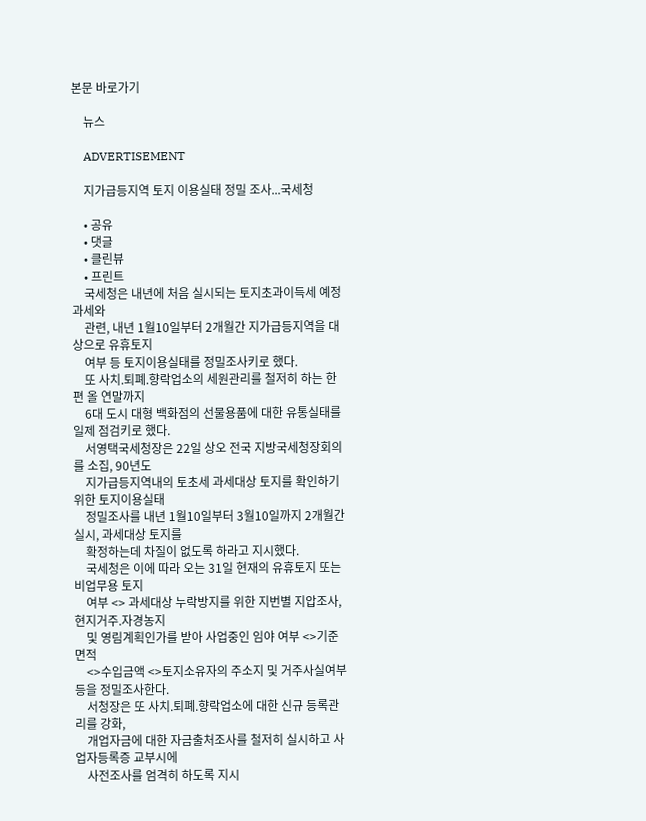본문 바로가기

    뉴스

    ADVERTISEMENT

    지가급등지역 토지 이용실태 정밀 조사...국세청

    • 공유
    • 댓글
    • 클린뷰
    • 프린트
    국세청은 내년에 처음 실시되는 토지초과이득세 예정과세와
    관련, 내년 1월10일부터 2개월간 지가급등지역을 대상으로 유휴토지
    여부 등 토지이용실태를 정밀조사키로 했다.
    또 사치.퇴폐.향락업소의 세원관리를 철저히 하는 한편 올 연말까지
    6대 도시 대형 백화점의 선물용품에 대한 유통실태를 일제 점검키로 했다.
    서영택국세청장은 22일 상오 전국 지방국세청장회의를 소집, 90년도
    지가급등지역내의 토초세 과세대상 토지를 확인하기 위한 토지이용실태
    정밀조사를 내년 1월10일부터 3월10일까지 2개월간 실시, 과세대상 토지를
    확정하는데 차질이 없도록 하라고 지시했다.
    국세청은 이에 따라 오는 31일 현재의 유휴토지 또는 비업무용 토지
    여부 <> 과세대상 누락방지를 위한 지번별 지압조사, 현지거주.자경농지
    및 영림계획인가를 받아 사업중인 임야 여부 <>기준면적
    <>수입금액 <>토지소유자의 주소지 및 거주사실여부 등을 정밀조사한다.
    서청장은 또 사치.퇴폐.향락업소에 대한 신규 등록관리를 강화,
    개업자금에 대한 자금출처조사를 철저히 실시하고 사업자등록증 교부시에
    사전조사를 엄격히 하도록 지시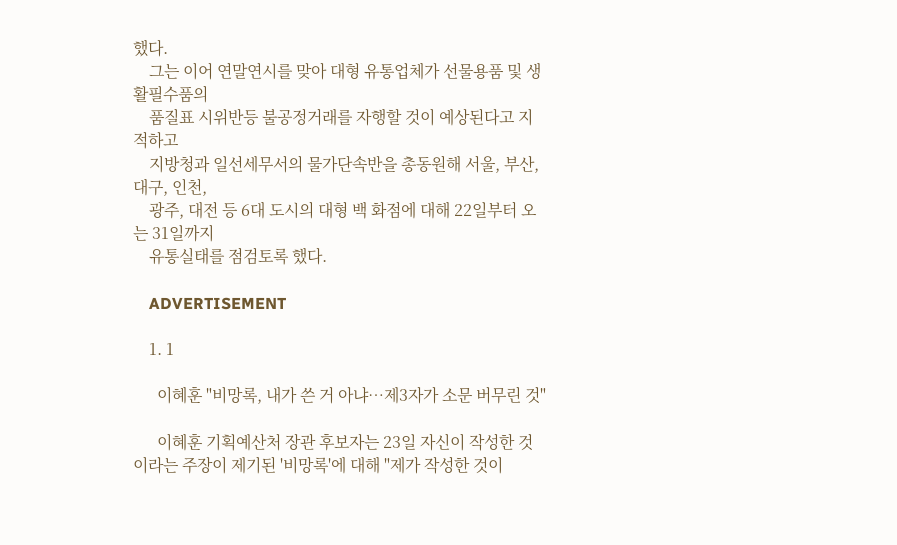했다.
    그는 이어 연말연시를 맞아 대형 유통업체가 선물용품 및 생활필수품의
    품질표 시위반등 불공정거래를 자행할 것이 예상된다고 지적하고
    지방청과 일선세무서의 물가단속반을 총동원해 서울, 부산, 대구, 인천,
    광주, 대전 등 6대 도시의 대형 백 화점에 대해 22일부터 오는 31일까지
    유통실태를 점검토록 했다.

    ADVERTISEMENT

    1. 1

      이혜훈 "비망록, 내가 쓴 거 아냐…제3자가 소문 버무린 것"

      이혜훈 기획예산처 장관 후보자는 23일 자신이 작성한 것이라는 주장이 제기된 '비망록'에 대해 "제가 작성한 것이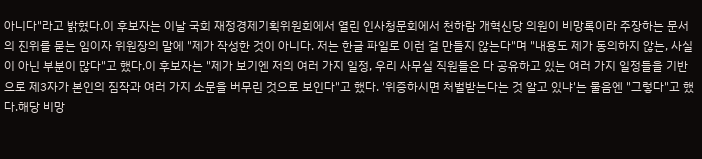아니다"라고 밝혔다.이 후보자는 이날 국회 재정경제기획위원회에서 열린 인사청문회에서 천하람 개혁신당 의원이 비망록이라 주장하는 문서의 진위를 묻는 임이자 위원장의 말에 "제가 작성한 것이 아니다. 저는 한글 파일로 이런 걸 만들지 않는다"며 "내용도 제가 동의하지 않는, 사실이 아닌 부분이 많다"고 했다.이 후보자는 "제가 보기엔 저의 여러 가지 일정, 우리 사무실 직원들은 다 공유하고 있는 여러 가지 일정들을 기반으로 제3자가 본인의 짐작과 여러 가지 소문을 버무린 것으로 보인다"고 했다. '위증하시면 처벌받는다는 것 알고 있냐'는 물음엔 "그렇다"고 했다.해당 비망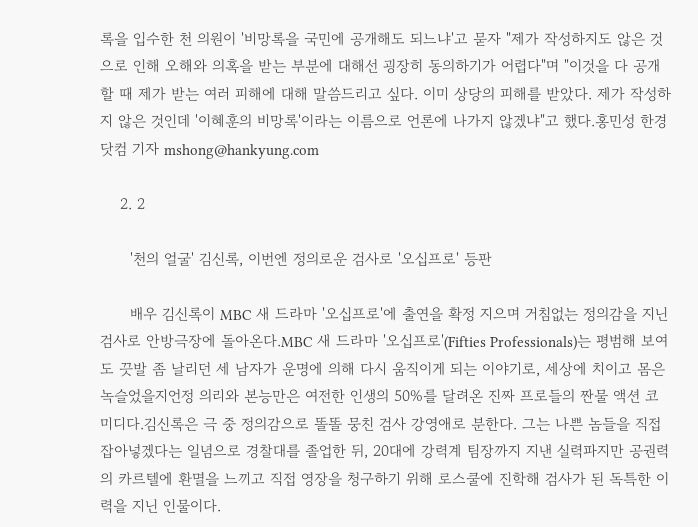록을 입수한 천 의원이 '비망록을 국민에 공개해도 되느냐'고 묻자 "제가 작성하지도 않은 것으로 인해 오해와 의혹을 받는 부분에 대해선 굉장히 동의하기가 어렵다"며 "이것을 다 공개할 때 제가 받는 여러 피해에 대해 말씀드리고 싶다. 이미 상당의 피해를 받았다. 제가 작성하지 않은 것인데 '이혜훈의 비망록'이라는 이름으로 언론에 나가지 않겠냐"고 했다.홍민성 한경닷컴 기자 mshong@hankyung.com

    2. 2

      '천의 얼굴' 김신록, 이번엔 정의로운 검사로 '오십프로' 등판

      배우 김신록이 MBC 새 드라마 '오십프로'에 출연을 확정 지으며 거침없는 정의감을 지닌 검사로 안방극장에 돌아온다.MBC 새 드라마 '오십프로'(Fifties Professionals)는 평범해 보여도 끗발 좀 날리던 세 남자가 운명에 의해 다시 움직이게 되는 이야기로, 세상에 치이고 몸은 녹슬었을지언정 의리와 본능만은 여전한 인생의 50%를 달려온 진짜 프로들의 짠물 액션 코미디다.김신록은 극 중 정의감으로 똘똘 뭉친 검사 강영애로 분한다. 그는 나쁜 놈들을 직접 잡아넣겠다는 일념으로 경찰대를 졸업한 뒤, 20대에 강력계 팀장까지 지낸 실력파지만 공권력의 카르텔에 환멸을 느끼고 직접 영장을 청구하기 위해 로스쿨에 진학해 검사가 된 독특한 이력을 지닌 인물이다.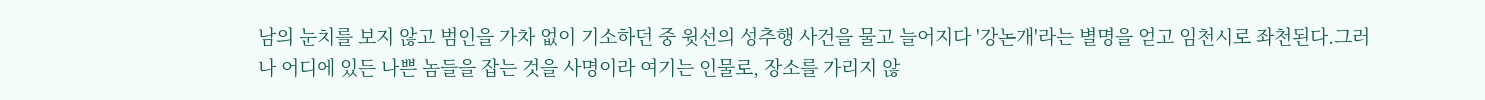남의 눈치를 보지 않고 범인을 가차 없이 기소하던 중 윗선의 성추행 사건을 물고 늘어지다 '강논개'라는 별명을 얻고 임천시로 좌천된다.그러나 어디에 있든 나쁜 놈들을 잡는 것을 사명이라 여기는 인물로, 장소를 가리지 않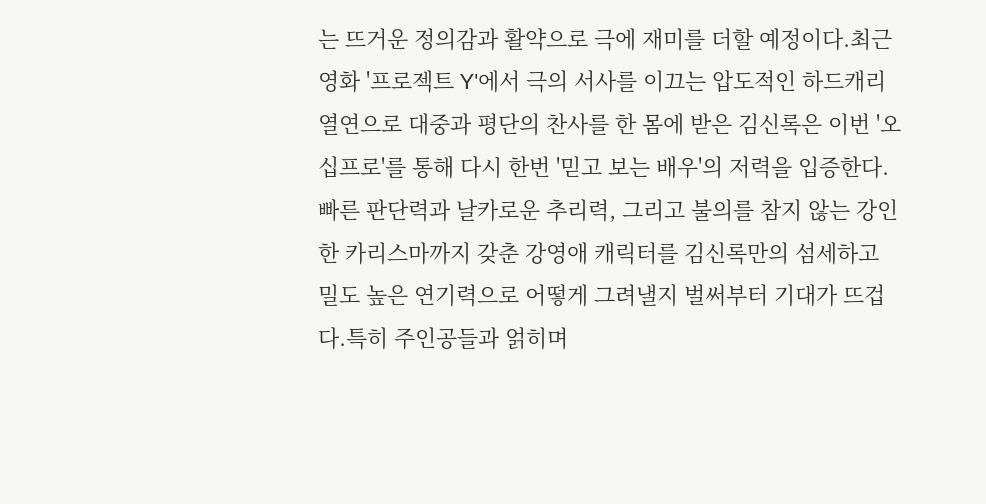는 뜨거운 정의감과 활약으로 극에 재미를 더할 예정이다.최근 영화 '프로젝트 Y'에서 극의 서사를 이끄는 압도적인 하드캐리 열연으로 대중과 평단의 찬사를 한 몸에 받은 김신록은 이번 '오십프로'를 통해 다시 한번 '믿고 보는 배우'의 저력을 입증한다. 빠른 판단력과 날카로운 추리력, 그리고 불의를 참지 않는 강인한 카리스마까지 갖춘 강영애 캐릭터를 김신록만의 섬세하고 밀도 높은 연기력으로 어떻게 그려낼지 벌써부터 기대가 뜨겁다.특히 주인공들과 얽히며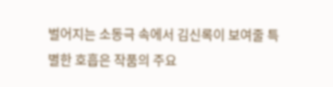벌어지는 소동극 속에서 김신록이 보여줄 특별한 호흡은 작품의 주요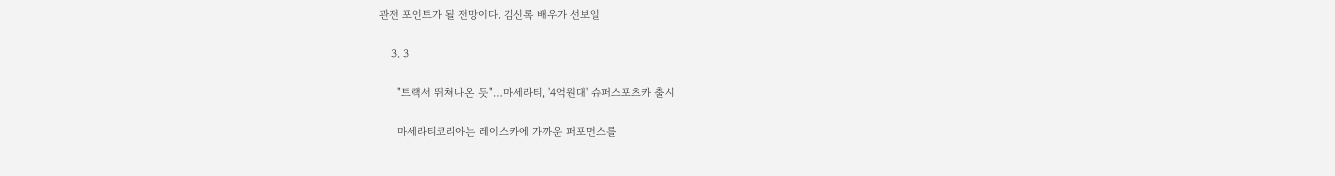관전 포인트가 될 전망이다. 김신록 배우가 선보일

    3. 3

      "트랙서 뛰쳐나온 듯"…마세라티, '4억원대' 슈퍼스포츠카 출시

      마세라티코리아는 레이스카에 가까운 퍼포먼스를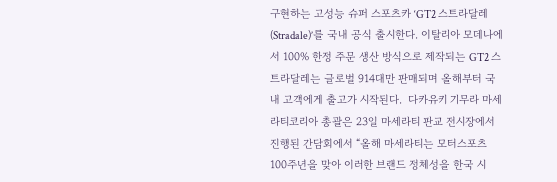구현하는 고성능 슈퍼 스포츠카 ‘GT2 스트라달레(Stradale)’를 국내 공식 출시한다. 이탈리아 모데나에서 100% 한정 주문 생산 방식으로 제작되는 GT2 스트라달레는 글로벌 914대만 판매되며 올해부터 국내 고객에게 출고가 시작된다.  다카유키 기무라 마세라티코리아 총괄은 23일 마세라티 판교 전시장에서 진행된 간담회에서 “올해 마세라티는 모터스포츠 100주년을 맞아 이러한 브랜드 정체성을 한국 시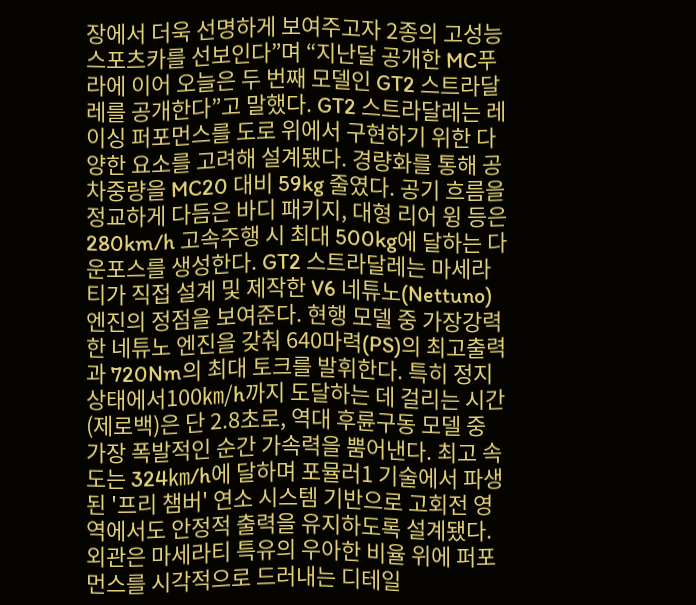장에서 더욱 선명하게 보여주고자 2종의 고성능 스포츠카를 선보인다”며 “지난달 공개한 MC푸라에 이어 오늘은 두 번째 모델인 GT2 스트라달레를 공개한다”고 말했다. GT2 스트라달레는 레이싱 퍼포먼스를 도로 위에서 구현하기 위한 다양한 요소를 고려해 설계됐다. 경량화를 통해 공차중량을 MC20 대비 59kg 줄였다. 공기 흐름을 정교하게 다듬은 바디 패키지, 대형 리어 윙 등은 280km/h 고속주행 시 최대 500kg에 달하는 다운포스를 생성한다. GT2 스트라달레는 마세라티가 직접 설계 및 제작한 V6 네튜노(Nettuno) 엔진의 정점을 보여준다. 현행 모델 중 가장강력한 네튜노 엔진을 갖춰 640마력(PS)의 최고출력과 720Nm의 최대 토크를 발휘한다. 특히 정지 상태에서100㎞/h까지 도달하는 데 걸리는 시간(제로백)은 단 2.8초로, 역대 후륜구동 모델 중 가장 폭발적인 순간 가속력을 뿜어낸다. 최고 속도는 324㎞/h에 달하며 포뮬러1 기술에서 파생된 '프리 챔버' 연소 시스템 기반으로 고회전 영역에서도 안정적 출력을 유지하도록 설계됐다. 외관은 마세라티 특유의 우아한 비율 위에 퍼포먼스를 시각적으로 드러내는 디테일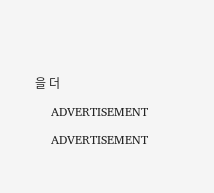을 더

    ADVERTISEMENT

    ADVERTISEMENT